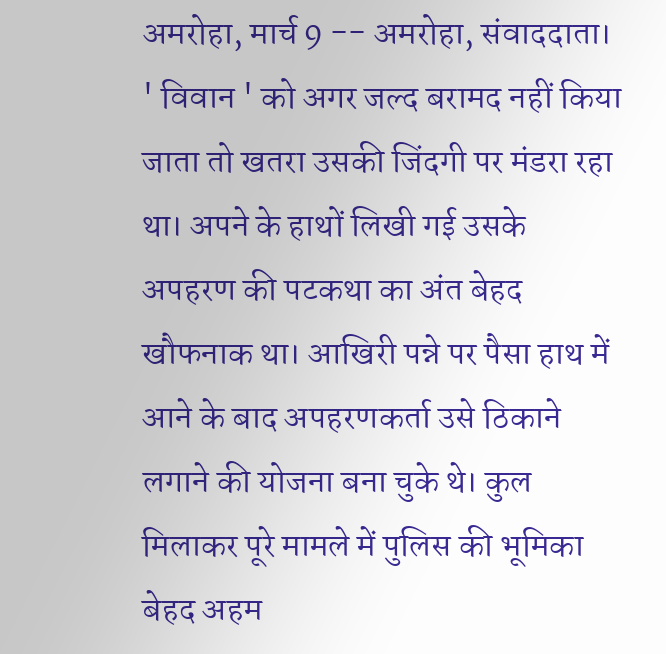अमरोहा, मार्च 9 -- अमरोहा, संवाददाता। ' विवान ' को अगर जल्द बरामद नहीं किया जाता तो खतरा उसकी जिंदगी पर मंडरा रहा था। अपने के हाथों लिखी गई उसके अपहरण की पटकथा का अंत बेहद खौफनाक था। आखिरी पन्ने पर पैसा हाथ में आने के बाद अपहरणकर्ता उसे ठिकाने लगाने की योजना बना चुके थे। कुल मिलाकर पूरे मामले में पुलिस की भूमिका बेहद अहम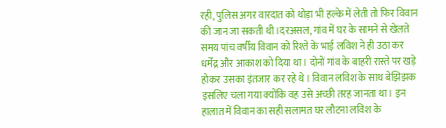रही, पुलिस अगर वारदात को थोड़ा भी हल्के में लेती तो फिर विवान की जान जा सकती थी।दरअसल, गांव में घर के सामने से खेलते समय पांच वर्षीय विवान को रिश्ते के भाई लविश ने ही उठा कर धर्मेंद्र और आकाश को दिया था। दोनों गांव के बाहरी रास्ते पर खड़े होकर उसका इंतजार कर रहे थे। विवान लविश के साथ बेझिझक इसलिए चला गया क्योंकि वह उसे अच्छी तरह जानता था। इन हालात में विवान का सही सलामत घर लौटना लविश के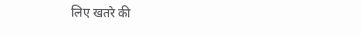लिए खतरे की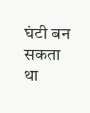घंटी बन सकता था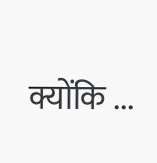क्योंकि ...